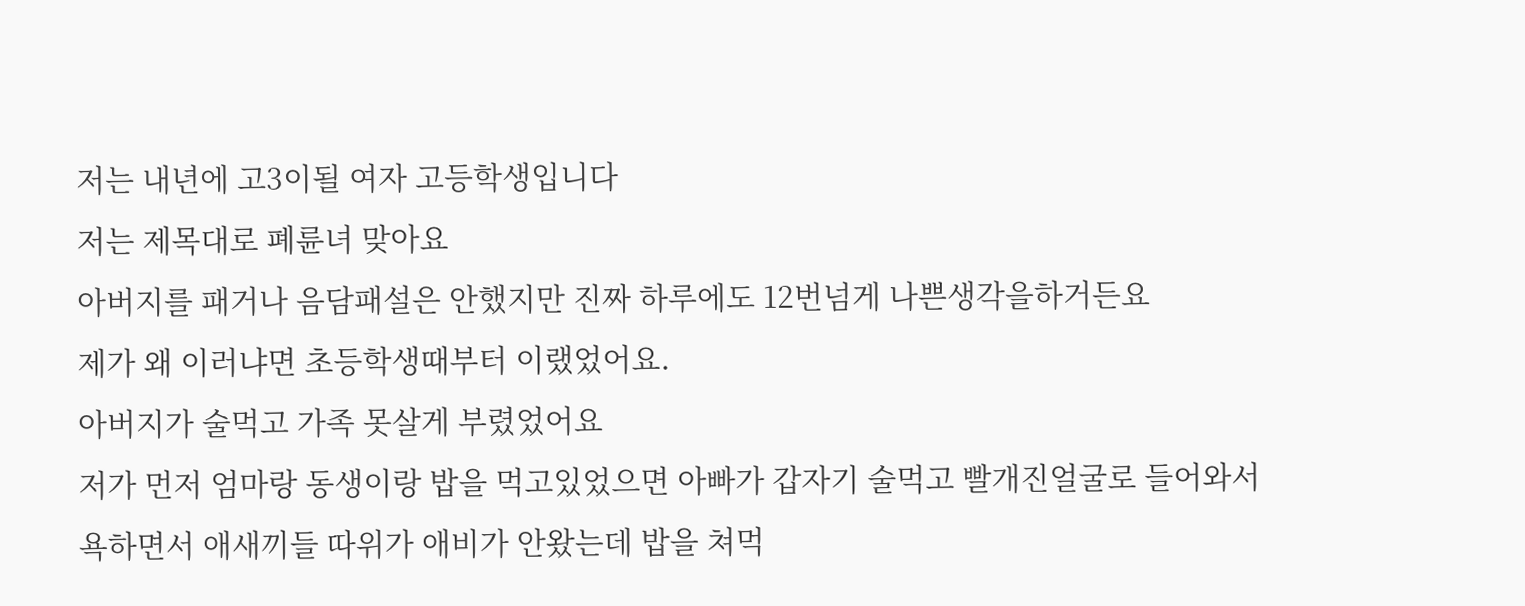저는 내년에 고3이될 여자 고등학생입니다
저는 제목대로 폐륜녀 맞아요
아버지를 패거나 음담패설은 안했지만 진짜 하루에도 12번넘게 나쁜생각을하거든요
제가 왜 이러냐면 초등학생때부터 이랬었어요.
아버지가 술먹고 가족 못살게 부렸었어요
저가 먼저 엄마랑 동생이랑 밥을 먹고있었으면 아빠가 갑자기 술먹고 빨개진얼굴로 들어와서
욕하면서 애새끼들 따위가 애비가 안왔는데 밥을 쳐먹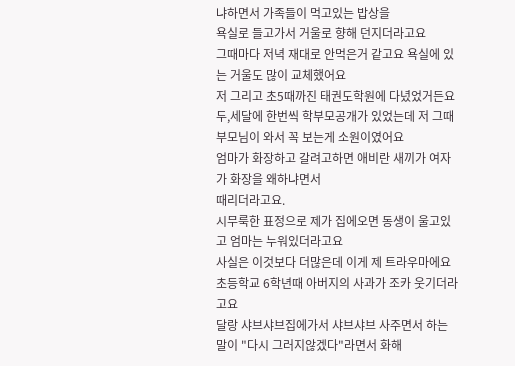냐하면서 가족들이 먹고있는 밥상을
욕실로 들고가서 거울로 향해 던지더라고요
그때마다 저녁 재대로 안먹은거 같고요 욕실에 있는 거울도 많이 교체했어요
저 그리고 초5때까진 태권도학원에 다녔었거든요
두,세달에 한번씩 학부모공개가 있었는데 저 그때 부모님이 와서 꼭 보는게 소원이였어요
엄마가 화장하고 갈려고하면 애비란 새끼가 여자가 화장을 왜하냐면서
때리더라고요.
시무룩한 표정으로 제가 집에오면 동생이 울고있고 엄마는 누워있더라고요
사실은 이것보다 더많은데 이게 제 트라우마에요
초등학교 6학년때 아버지의 사과가 조카 웃기더라고요
달랑 샤브샤브집에가서 샤브샤브 사주면서 하는말이 "다시 그러지않겠다"라면서 화해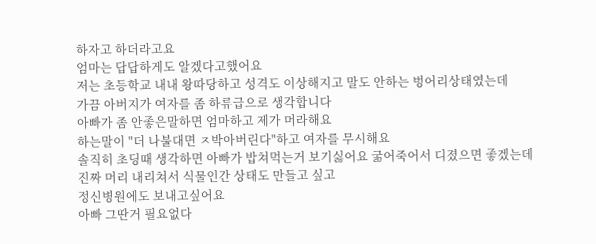하자고 하더라고요
엄마는 답답하게도 알겠다고했어요
저는 초등학교 내내 왕따당하고 성격도 이상해지고 말도 안하는 벙어리상태였는데
가끔 아버지가 여자를 좀 하류급으로 생각합니다
아빠가 좀 안좋은말하면 엄마하고 제가 머라해요
하는말이 "더 나불대면 ㅈ박아버린다"하고 여자를 무시해요
솔직히 초딩때 생각하면 아빠가 밥쳐먹는거 보기싫어요 굶어죽어서 디졌으면 좋겠는데
진짜 머리 내리쳐서 식물인간 상태도 만들고 싶고
정신병원에도 보내고싶어요
아빠 그딴거 필요없다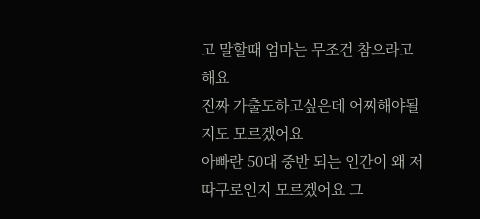고 말할때 엄마는 무조건 참으라고 해요
진짜 가출도하고싶은데 어찌해야될지도 모르겠어요
아빠란 50대 중반 되는 인간이 왜 저따구로인지 모르겠어요 그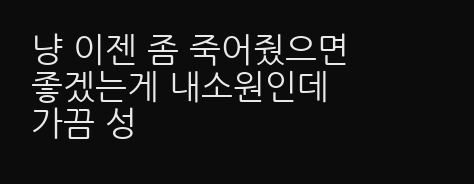냥 이젠 좀 죽어줬으면 좋겠는게 내소원인데
가끔 성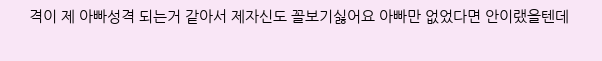격이 제 아빠성격 되는거 같아서 제자신도 꼴보기싫어요 아빠만 없었다면 안이랬을텐데